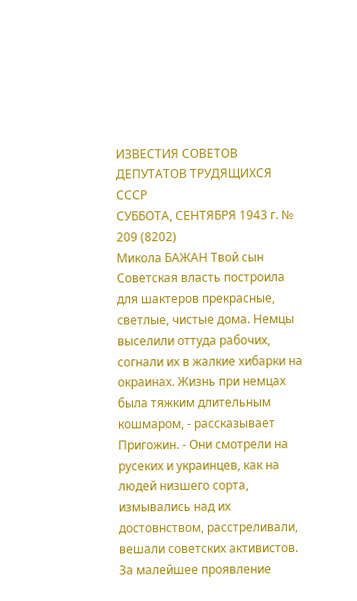ИЗВЕСТИЯ СОВЕТОВ ДЕПУТАТОВ ТРУДЯЩИХСЯ СССР
СУББОТА, СЕНТЯБРЯ 1943 г. № 209 (8202)
Микола БАЖАН Твой сын Советская власть построила для шактеров прекрасные, светлые, чистые дома. Немцы выселили оттуда рабочих, согнали их в жалкие хибарки на окраинах. Жизнь при немцах была тяжким длительным кошмаром, - рассказывает Пригожин. - Они смотрели на русеких и украинцев, как на людей низшего сорта, измывались над их достовнством, расстреливали, вешали советских активистов. За малейшее проявление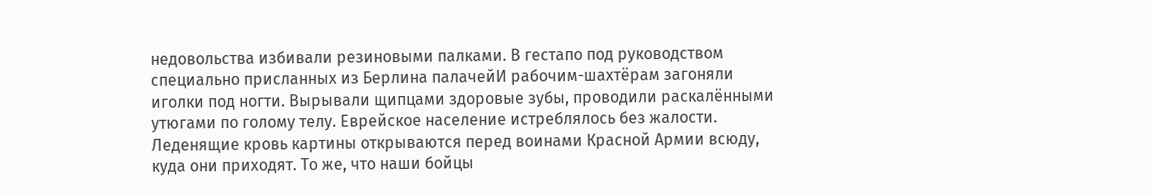недовольства избивали резиновыми палками. В гестапо под руководством специально присланных из Берлина палачейИ рабочим-шахтёрам загоняли иголки под ногти. Вырывали щипцами здоровые зубы, проводили раскалёнными утюгами по голому телу. Еврейское население истреблялось без жалости. Леденящие кровь картины открываются перед воинами Красной Армии всюду, куда они приходят. То же, что наши бойцы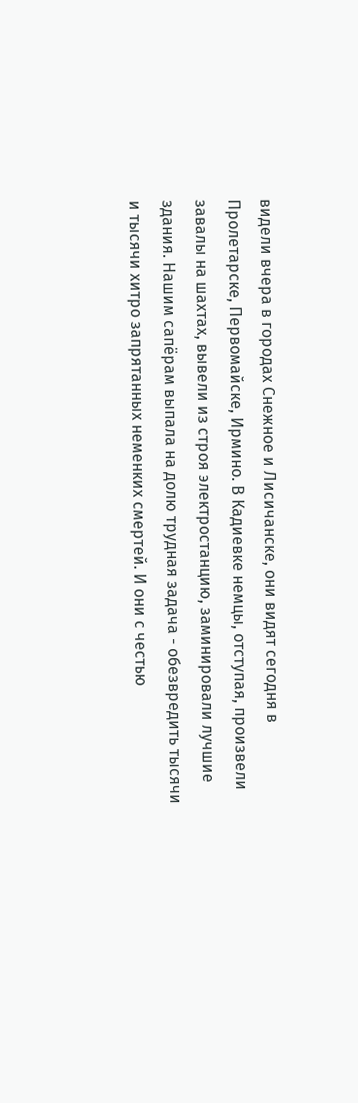видели вчера в городах Снежное и Лисичанске, они видят сегодня в Пролетарске, Первомайске, Ирмино. В Кадиевке немцы, отступая, произвели завалы на шахтах, вывели из строя электростанцию, заминировали лучшие здания. Нашим сапёрам выпала на долю трудная задача - обезвредить тысячи и тысячи хитро запрятанных неменких смертей. И они с честью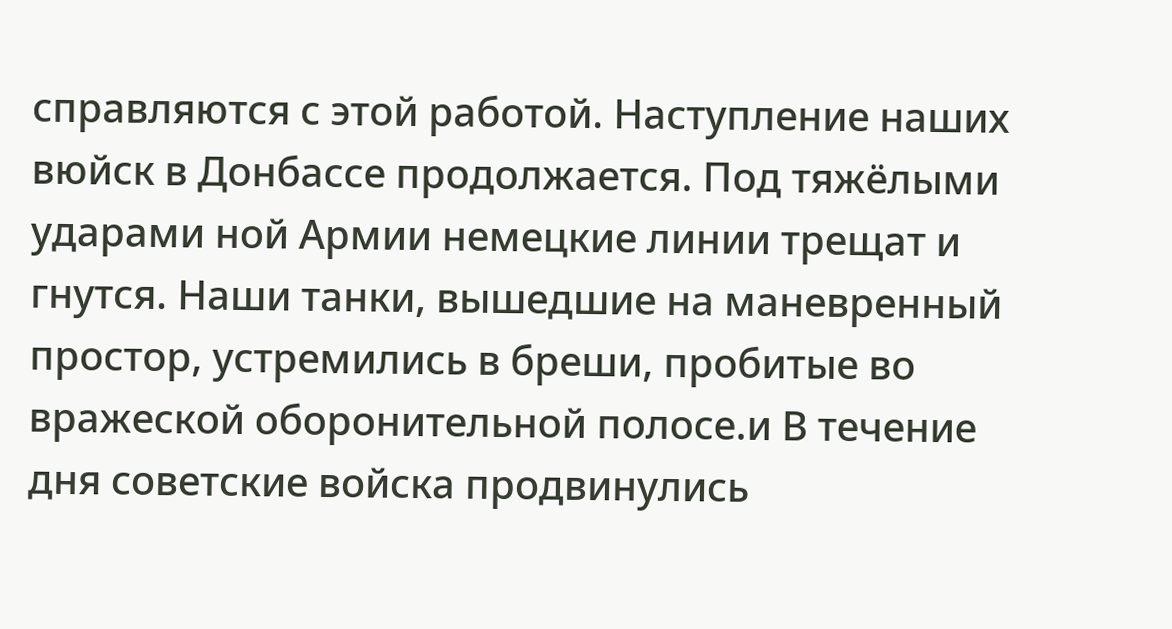справляются с этой работой. Наступление наших вюйск в Донбассе продолжается. Под тяжёлыми ударами ной Армии немецкие линии трещат и гнутся. Наши танки, вышедшие на маневренный простор, устремились в бреши, пробитые во вражеской оборонительной полосе.и В течение дня советские войска продвинулись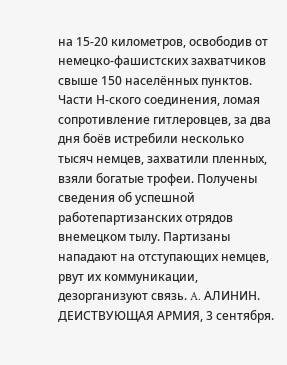на 15-20 километров, освободив от немецко-фашистских захватчиков свыше 150 населённых пунктов. Части Н-ского соединения, ломая сопротивление гитлеровцев, за два дня боёв истребили несколько тысяч немцев, захватили пленных, взяли богатые трофеи. Получены сведения об успешной работепартизанских отрядов внемецком тылу. Партизаны нападают на отступающих немцев, рвут их коммуникации, дезорганизуют связь. A. АЛИНИН. ДЕИСТВУЮЩАЯ АРМИЯ, 3 сентября.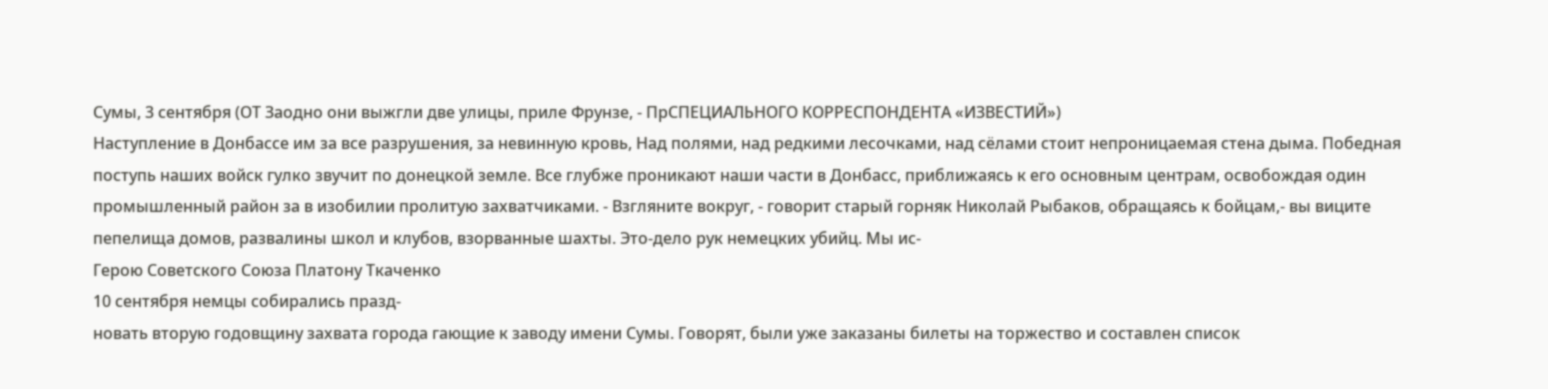Сумы, 3 сентября (ОТ Заодно они выжгли две улицы, приле Фрунзе, - ПрСПЕЦИАЛЬНОГО КОРРЕСПОНДЕНТА «ИЗВЕСТИЙ»)
Наступление в Донбассе им за все разрушения, за невинную кровь, Над полями, над редкими лесочками, над сёлами стоит непроницаемая стена дыма. Победная поступь наших войск гулко звучит по донецкой земле. Все глубже проникают наши части в Донбасс, приближаясь к его основным центрам, освобождая один промышленный район за в изобилии пролитую захватчиками. - Взгляните вокруг, - говорит старый горняк Николай Рыбаков, обращаясь к бойцам,- вы виците пепелища домов, развалины школ и клубов, взорванные шахты. Это-дело рук немецких убийц. Мы ис-
Герою Советского Союза Платону Ткаченко
10 сентября немцы собирались празд-
новать вторую годовщину захвата города гающие к заводу имени Сумы. Говорят, были уже заказаны билеты на торжество и составлен список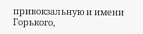привокзальную и имени Горького,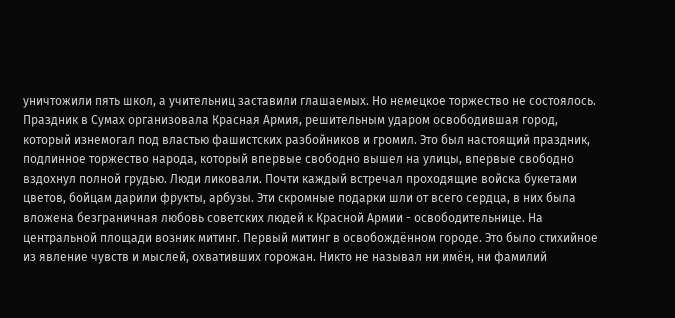уничтожили пять школ, а учительниц заставили глашаемых. Но немецкое торжество не состоялось. Праздник в Сумах организовала Красная Армия, решительным ударом освободившая город, который изнемогал под властью фашистских разбойников и громил. Это был настоящий праздник, подлинное торжество народа, который впервые свободно вышел на улицы, впервые свободно вздохнул полной грудью. Люди ликовали. Почти каждый встречал проходящие войска букетами цветов, бойцам дарили фрукты, арбузы. Эти скромные подарки шли от всего сердца, в них была вложена безграничная любовь советских людей к Красной Армии - освободительнице. На центральной площади возник митинг. Первый митинг в освобождённом городе. Это было стихийное из явление чувств и мыслей, охвативших горожан. Никто не называл ни имён, ни фамилий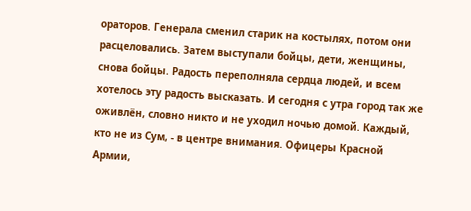ораторов. Генерала сменил старик на костылях, потом они расцеловались. Затем выступали бойцы, дети, женщины, снова бойцы. Радость переполняла сердца людей, и всем хотелось эту радость высказать. И сегодня с утра город так же оживлён, словно никто и не уходил ночью домой. Каждый, кто не из Сум, - в центре внимания. Офицеры Красной Армии,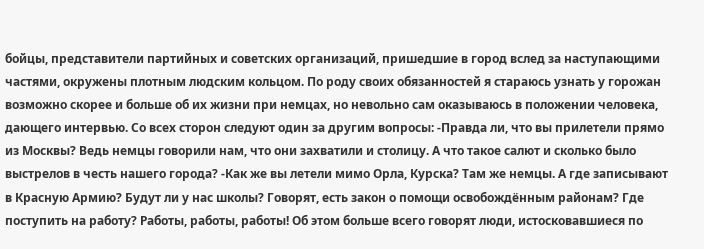бойцы, представители партийных и советских организаций, пришедшие в город вслед за наступающими частями, окружены плотным людским кольцом. По роду своих обязанностей я стараюсь узнать у горожан возможно скорее и больше об их жизни при немцах, но невольно сам оказываюсь в положении человека, дающего интервью. Со всех сторон следуют один за другим вопросы: -Правда ли, что вы прилетели прямо из Москвы? Ведь немцы говорили нам, что они захватили и столицу. А что такое салют и сколько было выстрелов в честь нашего города? -Как же вы летели мимо Орла, Курска? Там же немцы. А где записывают в Красную Армию? Будут ли у нас школы? Говорят, есть закон о помощи освобождённым районам? Где поступить на работу? Работы, работы, работы! Об этом больше всего говорят люди, истосковавшиеся по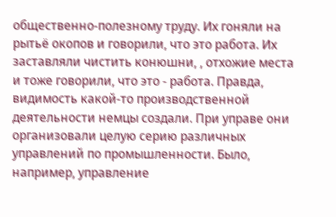общественно-полезному труду. Их гоняли на рытьё окопов и говорили, что это работа. Их заставляли чистить конюшни, , отхожие места и тоже говорили, что это - работа. Правда, видимость какой-то производственной деятельности немцы создали. При управе они организовали целую серию различных управлений по промышленности. Было, например, управление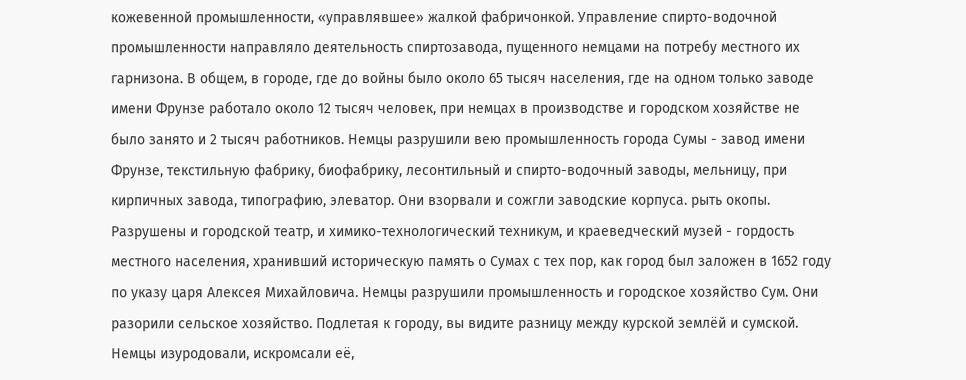кожевенной промышленности, «управлявшее» жалкой фабричонкой. Управление спирто-водочной промышленности направляло деятельность спиртозавода, пущенного немцами на потребу местного их гарнизона. В общем, в городе, где до войны было около 65 тысяч населения, где на одном только заводе имени Фрунзе работало около 12 тысяч человек, при немцах в производстве и городском хозяйстве не было занято и 2 тысяч работников. Немцы разрушили вею промышленность города Сумы - завод имени Фрунзе, текстильную фабрику, биофабрику, лесонтильный и спирто-водочный заводы, мельницу, при кирпичных завода, типографию, элеватор. Они взорвали и сожгли заводские корпуса. рыть окопы. Разрушены и городской театр, и химико-технологический техникум, и краеведческий музей - гордость местного населения, хранивший историческую память о Сумах с тех пор, как город был заложен в 1652 году по указу царя Алексея Михайловича. Немцы разрушили промышленность и городское хозяйство Сум. Они разорили сельское хозяйство. Подлетая к городу, вы видите разницу между курской землёй и сумской. Немцы изуродовали, искромсали её,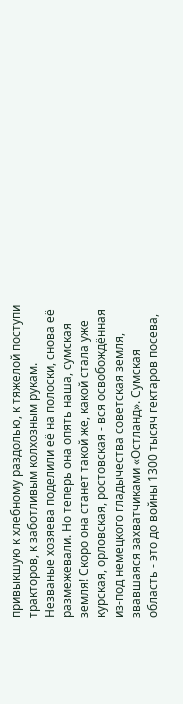привыкшую к хлебному раздолью, к тяжелой поступи тракторов, к заботливым колхозным рукам. Незваные хозяева поделили её на полоски, снова её размежевали. Но теперь она опять наша, сумская земля! Скоро она станет такой же, какой стала уже курская, орловская, ростовская - вся освобождённая из-под немецкого гладычества советская земля, звавшаяся захватчиками «Остланд». Сумская область - это до войны 1300 тысяч гектаров посева,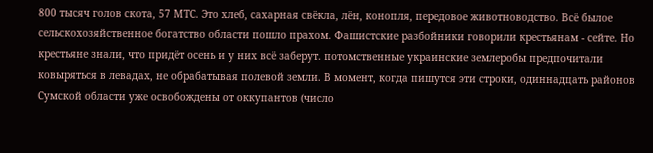800 тысяч голов скота, 57 МТС. Это хлеб, сахарная свёкла, лён, конопля, передовое животноводство. Всё былое сельскохозяйственное богатство области пошло прахом. Фашистские разбойники говорили крестьянам - сейте. Но крестьяне знали, что придёт осень и у них всё заберут. потомственные украинские землеробы предпочитали ковыряться в левадах, не обрабатывая полевой земли. В момент, когда пишутся эти строки, одиннадцать районов Сумской области уже освобождены от оккупантов (число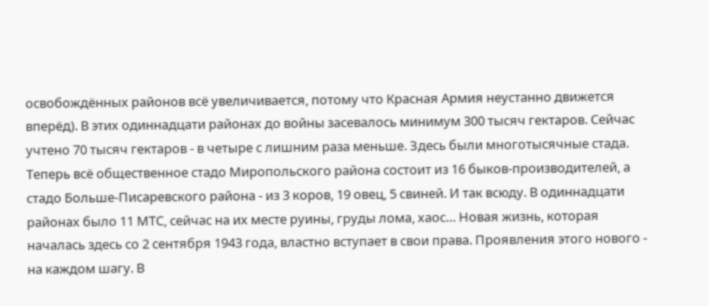освобождённых районов всё увеличивается, потому что Красная Армия неустанно движется вперёд). В этих одиннадцати районах до войны засевалось минимум 300 тысяч гектаров. Сейчас учтено 70 тысяч гектаров - в четыре с лишним раза меньше. Здесь были многотысячные стада. Теперь всё общественное стадо Миропольского района состоит из 16 быков-производителей, а стадо Больше-Писаревского района - из 3 коров, 19 овец, 5 свиней. И так всюду. В одиннадцати районах было 11 МТС, сейчас на их месте руины, груды лома, хаос… Новая жизнь, которая началась здесь со 2 сентября 1943 года, властно вступает в свои права. Проявления этого нового - на каждом шагу. В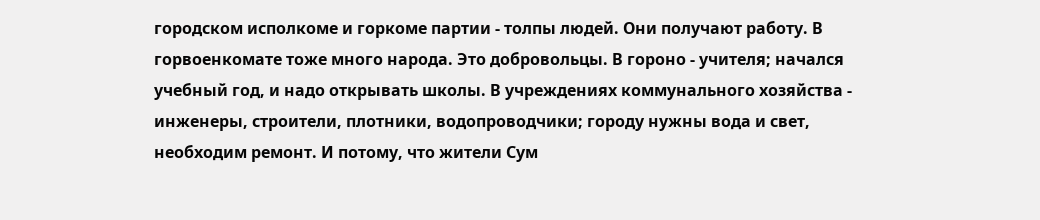городском исполкоме и горкоме партии - толпы людей. Они получают работу. В горвоенкомате тоже много народа. Это добровольцы. В гороно - учителя; начался учебный год, и надо открывать школы. В учреждениях коммунального хозяйства - инженеры, строители, плотники, водопроводчики; городу нужны вода и свет, необходим ремонт. И потому, что жители Сум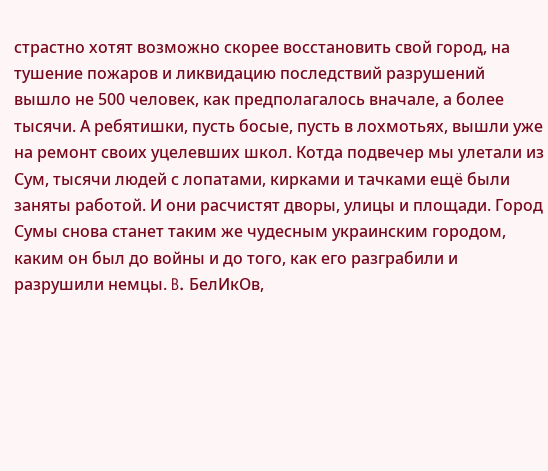страстно хотят возможно скорее восстановить свой город, на тушение пожаров и ликвидацию последствий разрушений вышло не 500 человек, как предполагалось вначале, а более тысячи. А ребятишки, пусть босые, пусть в лохмотьях, вышли уже на ремонт своих уцелевших школ. Котда подвечер мы улетали из Сум, тысячи людей с лопатами, кирками и тачками ещё были заняты работой. И они расчистят дворы, улицы и площади. Город Сумы снова станет таким же чудесным украинским городом, каким он был до войны и до того, как его разграбили и разрушили немцы. B. БелИкОв,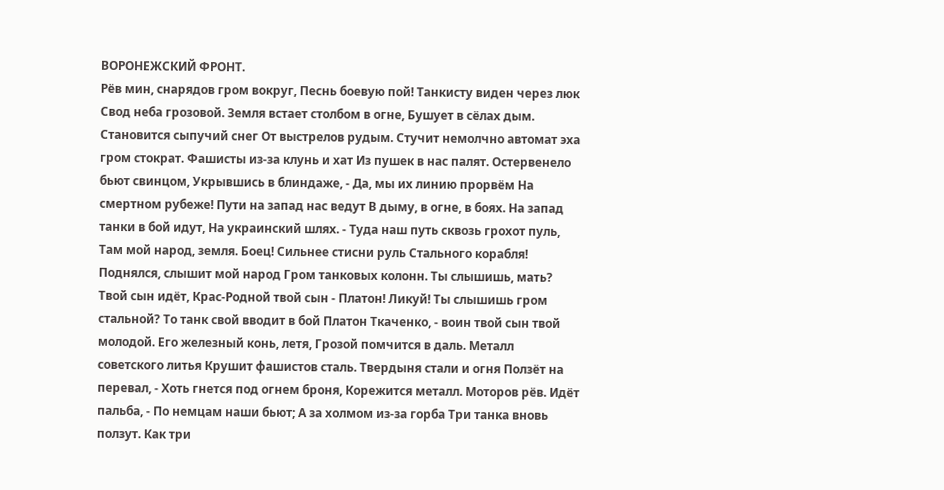ВОРОНЕЖСКИЙ ФРОНТ.
Рёв мин, снарядов гром вокруг, Песнь боевую пой! Танкисту виден через люк Свод неба грозовой. Земля встает столбом в огне, Бушует в сёлах дым. Становится сыпучий снег От выстрелов рудым. Стучит немолчно автомат эха гром стократ. Фашисты из-за клунь и хат Из пушек в нас палят. Остервенело бьют свинцом, Укрывшись в блиндаже, - Да, мы их линию прорвём На смертном рубеже! Пути на запад нас ведут В дыму, в огне, в боях. На запад танки в бой идут, На украинский шлях. - Туда наш путь сквозь грохот пуль, Там мой народ, земля. Боец! Сильнее стисни руль Стального корабля! Поднялся, слышит мой народ Гром танковых колонн. Ты слышишь, мать? Твой сын идёт, Крас-Родной твой сын - Платон! Ликуй! Ты слышишь гром стальной? То танк свой вводит в бой Платон Ткаченко, - воин твой сын твой молодой. Его железный конь, летя, Грозой помчится в даль. Металл советского литья Крушит фашистов сталь. Твердыня стали и огня Ползёт на перевал, - Хоть гнется под огнем броня, Корежится металл. Моторов рёв. Идёт пальба, - По немцам наши бьют; А за холмом из-за горба Три танка вновь ползут. Как три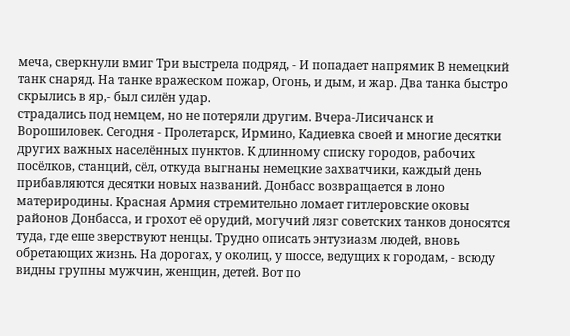меча, сверкнули вмиг Три выстрела подряд, - И попадает напрямик В немецкий танк снаряд. На танке вражеском пожар, Огонь, и дым, и жар. Два танка быстро скрылись в яр,- был силён удар.
страдались под немцем, но не потеряли другим. Вчера-Лисичанск и Ворошиловек. Сегодня - Пролетарск, Ирмино, Кадиевка своей и многие десятки других важных населённых пунктов. К длинному списку городов, рабочих посёлков, станций, сёл, откуда выгнаны немецкие захватчики, каждый день прибавляются десятки новых названий. Донбасс возвращается в лоно материродины. Красная Армия стремительно ломает гитлеровские оковы районов Донбасса, и грохот её орудий, могучий лязг советских танков доносятся туда, где еше зверствуют ненцы. Трудно описать энтузиазм людей, вновь обретающих жизнь. На дорогах, у околиц, у шоссе, ведущих к городам, - всюду видны групны мужчин, женщин, детей. Вот по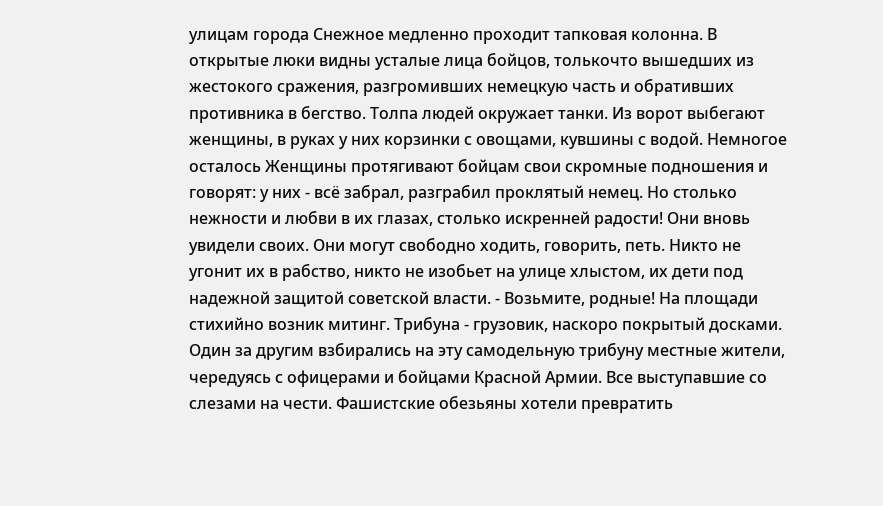улицам города Снежное медленно проходит тапковая колонна. В открытые люки видны усталые лица бойцов, толькочто вышедших из жестокого сражения, разгромивших немецкую часть и обративших противника в бегство. Толпа людей окружает танки. Из ворот выбегают женщины, в руках у них корзинки с овощами, кувшины с водой. Немногое осталось Женщины протягивают бойцам свои скромные подношения и говорят: у них - всё забрал, разграбил проклятый немец. Но столько нежности и любви в их глазах, столько искренней радости! Они вновь увидели своих. Они могут свободно ходить, говорить, петь. Никто не угонит их в рабство, никто не изобьет на улице хлыстом, их дети под надежной защитой советской власти. - Возьмите, родные! На площади стихийно возник митинг. Трибуна - грузовик, наскоро покрытый досками. Один за другим взбирались на эту самодельную трибуну местные жители, чередуясь с офицерами и бойцами Красной Армии. Все выступавшие со слезами на чести. Фашистские обезьяны хотели превратить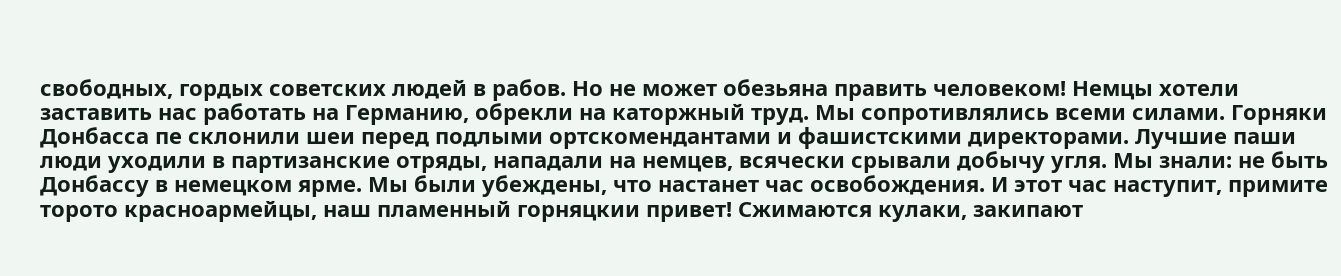свободных, гордых советских людей в рабов. Но не может обезьяна править человеком! Немцы хотели заставить нас работать на Германию, обрекли на каторжный труд. Мы сопротивлялись всеми силами. Горняки Донбасса пе склонили шеи перед подлыми ортскомендантами и фашистскими директорами. Лучшие паши люди уходили в партизанские отряды, нападали на немцев, всячески срывали добычу угля. Мы знали: не быть Донбассу в немецком ярме. Мы были убеждены, что настанет час освобождения. И этот час наступит, примите торото красноармейцы, наш пламенный горняцкии привет! Сжимаются кулаки, закипают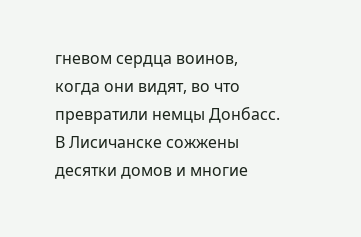гневом сердца воинов, когда они видят, во что превратили немцы Донбасс. В Лисичанске сожжены десятки домов и многие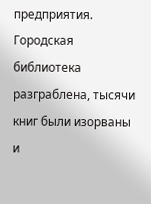предприятия. Городская библиотека разграблена, тысячи книг были изорваны и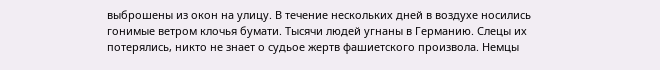выброшены из окон на улицу. В течение нескольких дней в воздухе носились гонимые ветром клочья бумати. Тысячи людей угнаны в Германию. Слецы их потерялись, никто не знает о судьое жертв фашиетского произвола. Немцы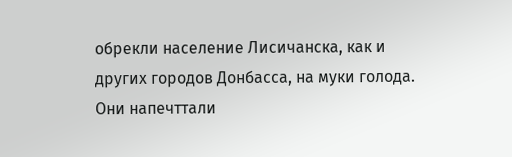обрекли население Лисичанска, как и других городов Донбасса, на муки голода. Они напечттали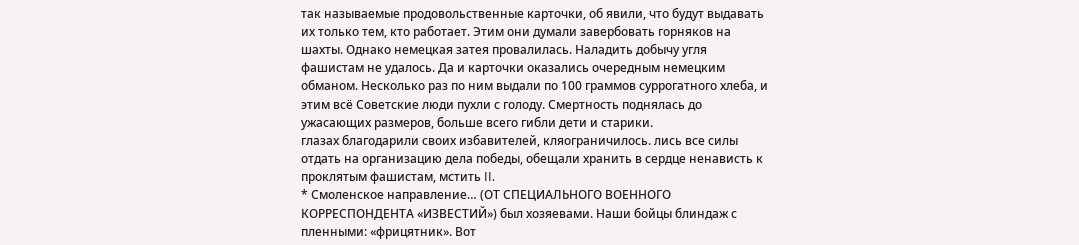так называемые продовольственные карточки, об явили, что будут выдавать их только тем, кто работает. Этим они думали завербовать горняков на шахты. Однако немецкая затея провалилась. Наладить добычу угля фашистам не удалось. Да и карточки оказались очередным немецким обманом. Несколько раз по ним выдали по 100 граммов суррогатного хлеба, и этим всё Советские люди пухли с голоду. Смертность поднялась до ужасающих размеров, больше всего гибли дети и старики.
глазах благодарили своих избавителей, кляограничилось. лись все силы отдать на организацию дела победы, обещали хранить в сердце ненависть к проклятым фашистам, мстить II.
* Смоленское направление… (ОТ СПЕЦИАЛЬНОГО ВОЕННОГО КОРРЕСПОНДЕНТА «ИЗВЕСТИЙ») был хозяевами. Наши бойцы блиндаж с пленными: «фрицятник». Вот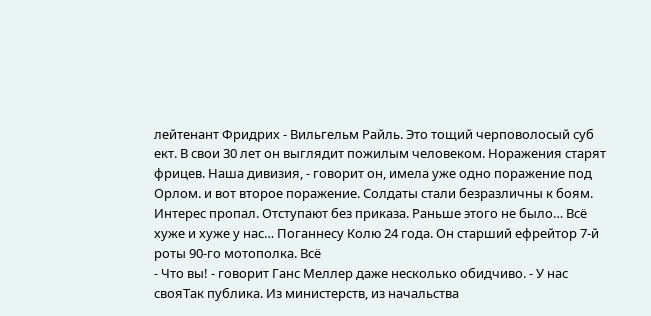лейтенант Фридрих - Вильгельм Райль. Это тощий черповолосый суб ект. В свои 30 лет он выглядит пожилым человеком. Норажения старят фрицев. Наша дивизия, - говорит он, имела уже одно поражение под Орлом. и вот второе поражение. Солдаты стали безразличны к боям. Интерес пропал. Отступают без приказа. Раньше этого не было… Всё хуже и хуже у нас… Поганнесу Колю 24 года. Он старший ефрейтор 7-й роты 90-го мотополка. Всё
- Что вы! - говорит Ганс Меллер даже несколько обидчиво. - У нас свояТак публика. Из министерств, из начальства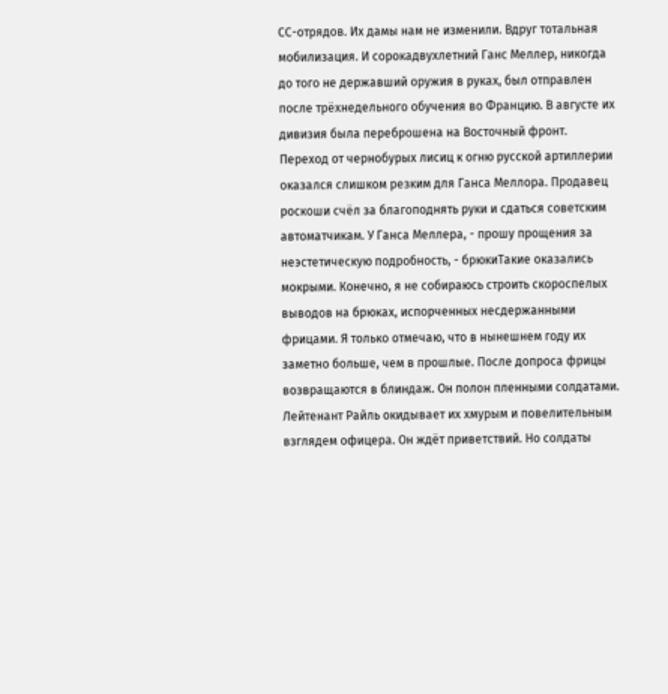СС-отрядов. Их дамы нам не изменили. Вдруг тотальная мобилизация. И сорокадвухлетний Ганс Меллер, никогда до того не державший оружия в руках, был отправлен после трёхнедельного обучения во Францию. В августе их дивизия была переброшена на Восточный фронт. Переход от чернобурых лисиц к огню русской артиллерии оказался слишком резким для Ганса Меллора. Продавец роскоши счёл за благоподнять руки и сдаться советским автоматчикам. У Ганса Меллера, - прошу прощения за неэстетическую подробность, - брюкиТакие оказались мокрыми. Конечно, я не собираюсь строить скороспелых выводов на брюках, испорченных несдержанными фрицами. Я только отмечаю, что в нынешнем году их заметно больше, чем в прошлые. После допроса фрицы возвращаются в блиндаж. Он полон пленными солдатами. Лейтенант Райль окидывает их хмурым и повелительным взглядем офицера. Он ждёт приветствий. Но солдаты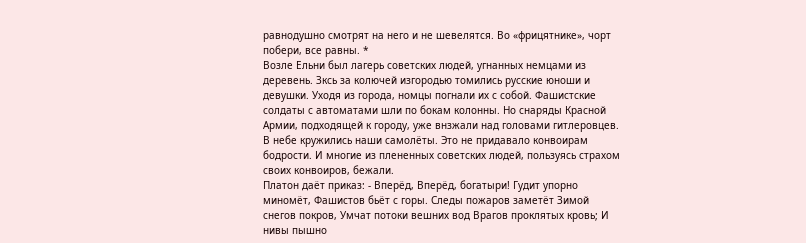равнодушно смотрят на него и не шевелятся. Во «фрицятнике», чорт побери, все равны. *
Возле Ельни был лагерь советских людей, угнанных немцами из деревень. Зксь за колючей изгородью томились русские юноши и девушки. Уходя из города, номцы погнали их с собой. Фашистские солдаты с автоматами шли по бокам колонны. Но снаряды Красной Армии, подходящей к городу, уже внзжали над головами гитлеровцев. В небе кружились наши самолёты. Это не придавало конвоирам бодрости. И многие из плененных советских людей, пользуясь страхом своих конвоиров, бежали.
Платон даёт приказ: - Вперёд, Вперёд, богатыри! Гудит упорно миномёт, Фашистов бьёт с горы. Следы пожаров заметёт Зимой снегов покров, Умчат потоки вешних вод Врагов проклятых кровь; И нивы пышно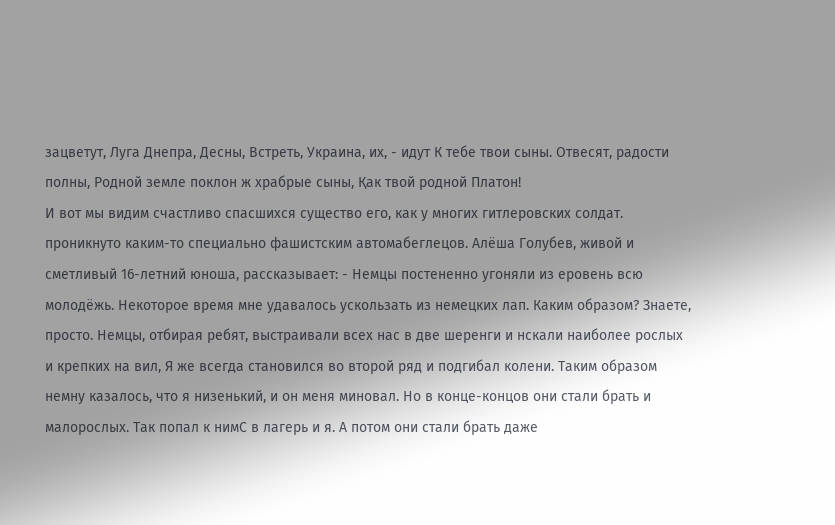зацветут, Луга Днепра, Десны, Встреть, Украина, их, - идут К тебе твои сыны. Отвесят, радости полны, Родной земле поклон ж храбрые сыны, Қак твой родной Платон!
И вот мы видим счастливо спасшихся существо его, как у многих гитлеровских солдат. проникнуто каким-то специально фашистским автомабеглецов. Алёша Голубев, живой и сметливый 16-летний юноша, рассказывает: - Немцы постененно угоняли из еровень всю молодёжь. Некоторое время мне удавалось ускользать из немецких лап. Каким образом? Знаете, просто. Немцы, отбирая ребят, выстраивали всех нас в две шеренги и нскали наиболее рослых и крепких на вил, Я же всегда становился во второй ряд и подгибал колени. Таким образом немну казалось, что я низенький, и он меня миновал. Но в конце-концов они стали брать и малорослых. Так попал к нимС в лагерь и я. А потом они стали брать даже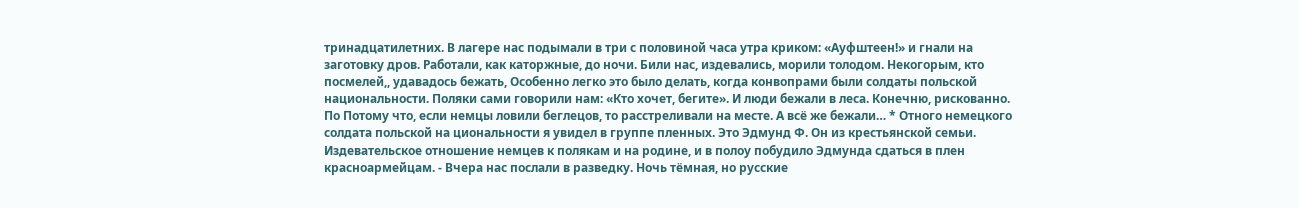тринадцатилетних. В лагере нас подымали в три с половиной часа утра криком: «Ауфштеен!» и гнали на заготовку дров. Работали, как каторжные, до ночи. Били нас, издевались, морили толодом. Некогорым, кто посмелей,, удавадось бежать, Особенно легко это было делать, когда конвопрами были солдаты польской национальности. Поляки сами говорили нам: «Кто хочет, бегите». И люди бежали в леса. Конечню, рискованно. По Потому что, если немцы ловили беглецов, то расстреливали на месте. А всё же бежали… * Отного немецкого солдата польской на циональности я увидел в группе пленных. Это Эдмунд Ф. Он из крестьянской семьи. Издевательское отношение немцев к полякам и на родине, и в полоу побудило Эдмунда сдаться в плен красноармейцам. - Вчера нас послали в разведку. Ночь тёмная, но русские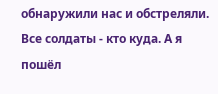обнаружили нас и обстреляли. Все солдаты - кто куда. А я пошёл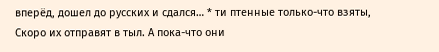вперёд, дошел до русских и сдался… * ти птенные только-что взяты, Скоро их отправят в тыл. А пока-что они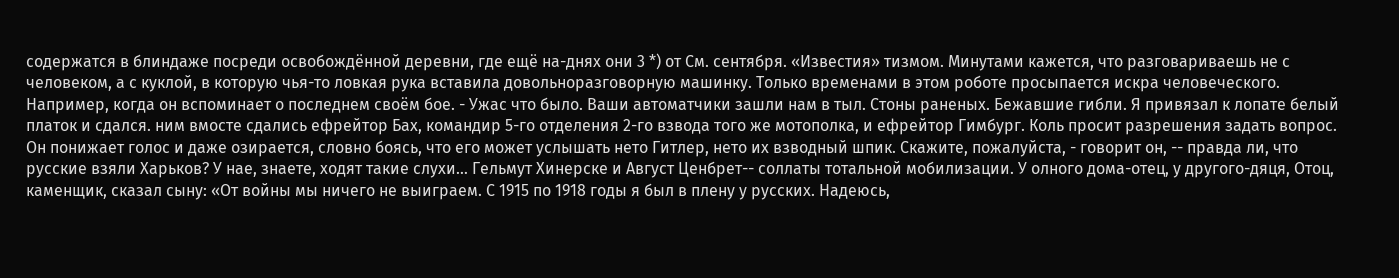содержатся в блиндаже посреди освобождённой деревни, где ещё на-днях они 3 *) от См. сентября. «Известия» тизмом. Минутами кажется, что разговариваешь не с человеком, а с куклой, в которую чья-то ловкая рука вставила довольноразговорную машинку. Только временами в этом роботе просыпается искра человеческого. Например, когда он вспоминает о последнем своём бое. - Ужас что было. Ваши автоматчики зашли нам в тыл. Стоны раненых. Бежавшие гибли. Я привязал к лопате белый платок и сдался. ним вмосте сдались ефрейтор Бах, командир 5-го отделения 2-го взвода того же мотополка, и ефрейтор Гимбург. Коль просит разрешения задать вопрос. Он понижает голос и даже озирается, словно боясь, что его может услышать нето Гитлер, нето их взводный шпик. Скажите, пожалуйста, - говорит он, -- правда ли, что русские взяли Харьков? У нае, знаете, ходят такие слухи… Гельмут Хинерске и Август Ценбрет-- соллаты тотальной мобилизации. У олного дома-отец, у другого-дяця, Отоц, каменщик, сказал сыну: «От войны мы ничего не выиграем. С 1915 по 1918 годы я был в плену у русских. Надеюсь,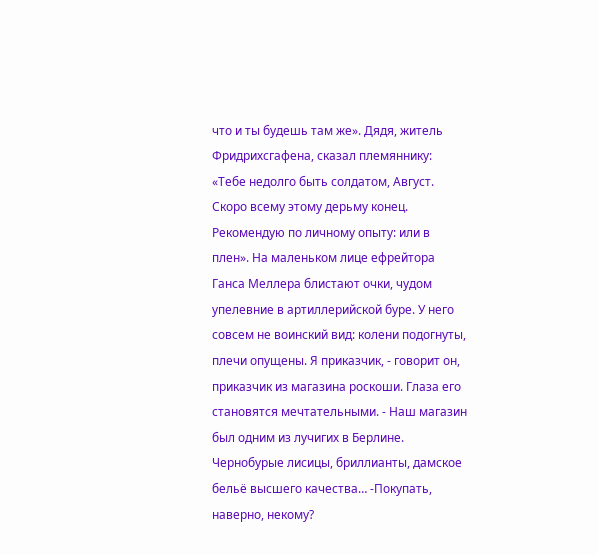что и ты будешь там же». Дядя, житель Фридрихсгафена, сказал племяннику: «Тебе недолго быть солдатом, Август. Скоро всему этому дерьму конец. Рекомендую по личному опыту: или в плен». На маленьком лице ефрейтора Ганса Меллера блистают очки, чудом упелевние в артиллерийской буре. У него совсем не воинский вид: колени подогнуты, плечи опущены. Я приказчик, - говорит он, приказчик из магазина роскоши. Глаза его становятся мечтательными. - Наш магазин был одним из лучигих в Берлине. Чернобурые лисицы, бриллианты, дамское бельё высшего качества… -Покупать, наверно, некому?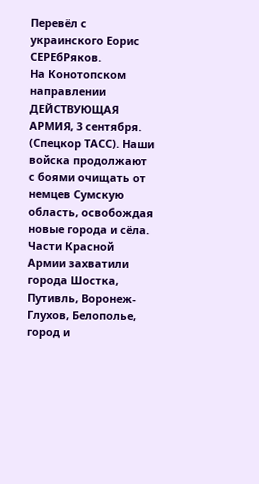Перевёл с украинского Еорис СЕРЕбРяков.
На Конотопском направлении ДЕЙСТВУЮЩАЯ АРМИЯ, 3 сентября. (Спецкор ТАСС). Наши войска продолжают с боями очищать от немцев Сумскую область, освобождая новые города и сёла. Части Красной Армии захватили города Шостка, Путивль, Воронеж-Глухов, Белополье, город и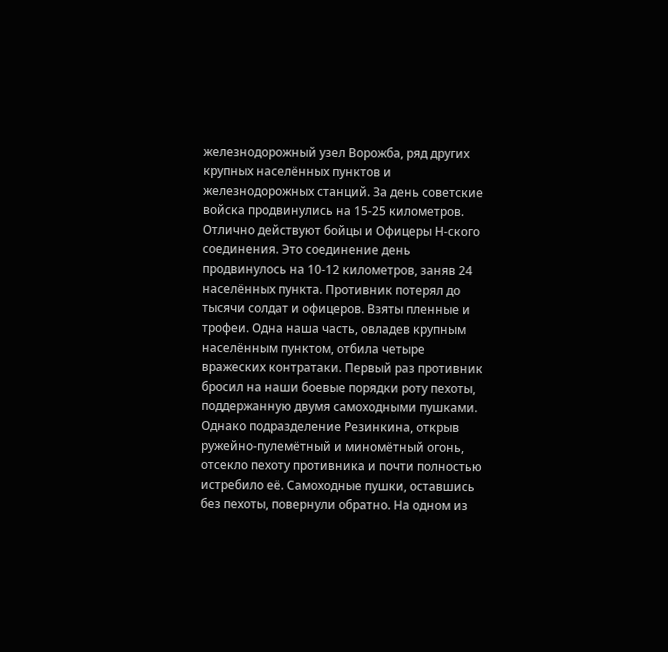железнодорожный узел Ворожба, ряд других крупных населённых пунктов и железнодорожных станций. За день советские войска продвинулись на 15-25 километров. Отлично действуют бойцы и Офицеры Н-ского соединения. Это соединение день продвинулось на 10-12 километров, заняв 24 населённых пункта. Противник потерял до тысячи солдат и офицеров. Взяты пленные и трофеи. Одна наша часть, овладев крупным населённым пунктом, отбила четыре вражеских контратаки. Первый раз противник бросил на наши боевые порядки роту пехоты, поддержанную двумя самоходными пушками. Однако подразделение Резинкина, открыв ружейно-пулемётный и миномётный огонь, отсекло пехоту противника и почти полностью истребило её. Самоходные пушки, оставшись без пехоты, повернули обратно. На одном из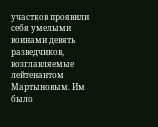участков проявили себя умелыми воинами девять разведчиков, возглавляемые лейтенантом Мартыновым. Им было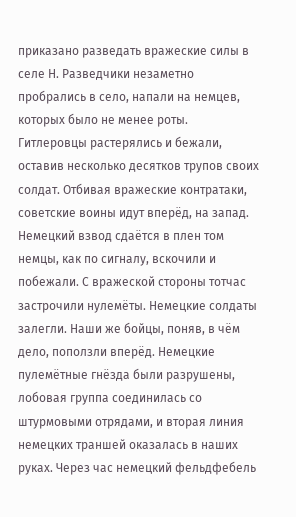приказано разведать вражеские силы в селе Н. Разведчики незаметно пробрались в село, напали на немцев, которых было не менее роты. Гитлеровцы растерялись и бежали, оставив несколько десятков трупов своих солдат. Отбивая вражеские контратаки, советские воины идут вперёд, на запад.
Немецкий взвод сдаётся в плен том немцы, как по сигналу, вскочили и побежали. С вражеской стороны тотчас застрочили нулемёты. Немецкие солдаты залегли. Наши же бойцы, поняв, в чём дело, поползли вперёд. Немецкие пулемётные гнёзда были разрушены, лобовая группа соединилась со штурмовыми отрядами, и вторая линия немецких траншей оказалась в наших руках. Через час немецкий фельдфебель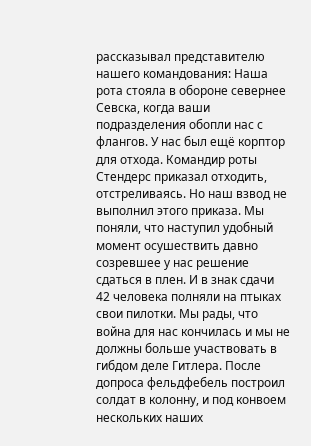рассказывал представителю нашего командования: Наша рота стояла в обороне севернее Севска, когда ваши подразделения обопли нас с флангов. У нас был ещё корптор для отхода. Командир роты Стендерс приказал отходить, отстреливаясь. Но наш взвод не выполнил этого приказа. Мы поняли, что наступил удобный момент осушествить давно созревшее у нас решение сдаться в плен. И в знак сдачи 42 человека полняли на птыках свои пилотки. Мы рады, что война для нас кончилась и мы не должны больше участвовать в гибдом деле Гитлера. После допроса фельдфебель построил солдат в колонну, и под конвоем нескольких наших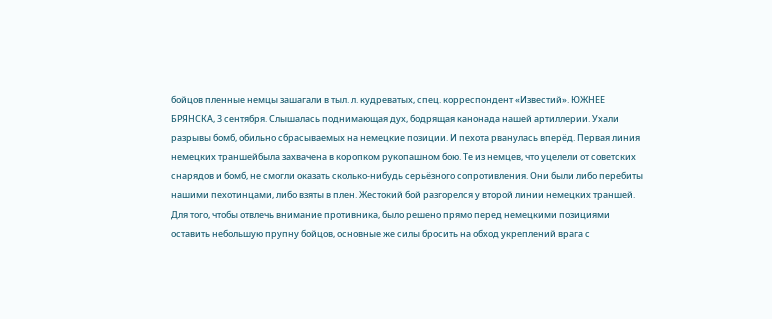бойцов пленные немцы зашагали в тыл. л. кудреватых, спец. корреспондент «Известий». ЮЖНЕЕ БРЯНСКА, 3 сентября. Слышалась поднимающая дух, бодрящая канонада нашей артиллерии. Ухали разрывы бомб, обильно сбрасываемых на немецкие позиции. И пехота рванулась вперёд. Первая линия немецких траншейбыла захвачена в коропком рукопашном бою. Те из немцев, что уцелели от советских снарядов и бомб, не смогли оказать сколько-нибудь серьёзного сопротивления. Они были либо перебиты нашими пехотинцами, либо взяты в плен. Жестокий бой разгорелся у второй линии немецких траншей. Для того, чтобы отвлечь внимание противника, было решено прямо перед немецкими позициями оставить небольшую прупну бойцов, основные же силы бросить на обход укреплений врага с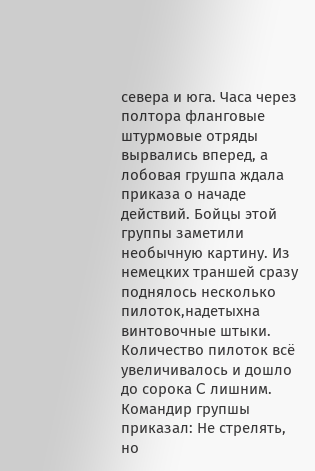севера и юга. Часа через полтора фланговые штурмовые отряды вырвались вперед, а лобовая грушпа ждала приказа о начаде действий. Бойцы этой группы заметили необычную картину. Из немецких траншей сразу поднялось несколько пилоток,надетыхна винтовочные штыки. Количество пилоток всё увеличивалось и дошло до сорока C лишним. Командир групшы приказал: Не стрелять, но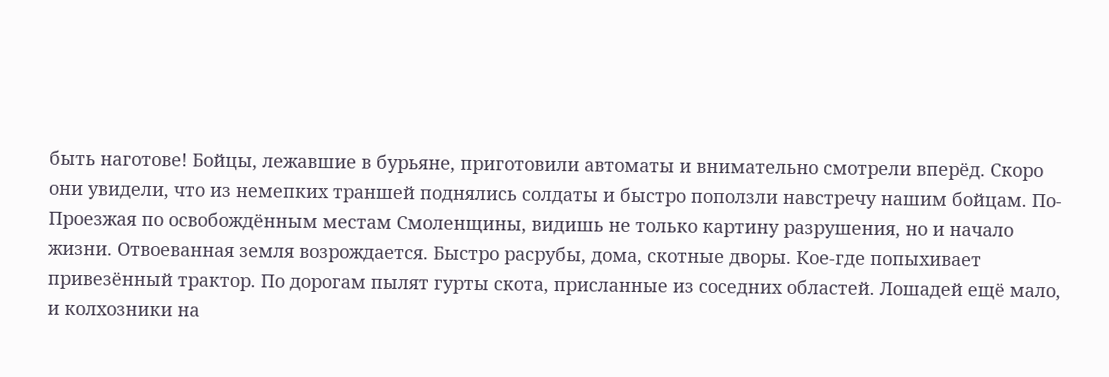быть наготове! Бойцы, лежавшие в бурьяне, приготовили автоматы и внимательно смотрели вперёд. Скоро они увидели, что из немепких траншей поднялись солдаты и быстро поползли навстречу нашим бойцам. По-
Проезжая по освобождённым местам Смоленщины, видишь не только картину разрушения, но и начало жизни. Отвоеванная земля возрождается. Быстро расрубы, дома, скотные дворы. Кое-где попыхивает привезённый трактор. По дорогам пылят гурты скота, присланные из соседних областей. Лошадей ещё мало, и колхозники на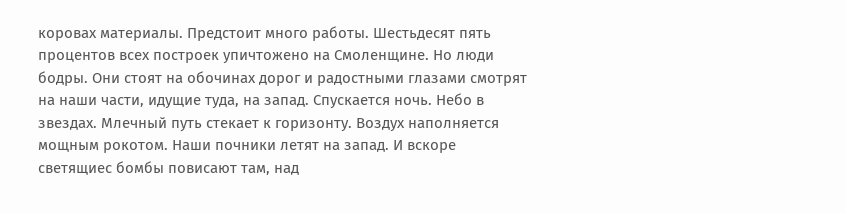коровах материалы. Предстоит много работы. Шестьдесят пять процентов всех построек упичтожено на Смоленщине. Но люди бодры. Они стоят на обочинах дорог и радостными глазами смотрят на наши части, идущие туда, на запад. Спускается ночь. Небо в звездах. Млечный путь стекает к горизонту. Воздух наполняется мощным рокотом. Наши почники летят на запад. И вскоре светящиес бомбы повисают там, над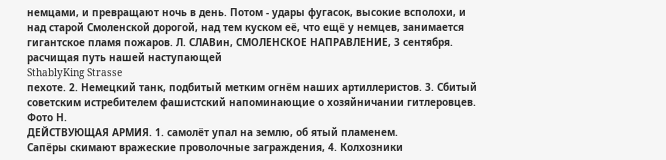немцами, и превращают ночь в день. Потом - удары фугасок, высокие всполохи, и над старой Смоленской дорогой, над тем куском её, что ещё у немцев, занимается гигантское пламя пожаров. Л. СЛАВин, СМОЛЕНСКОЕ НАПРАВЛЕНИЕ, 3 сентября. расчищая путь нашей наступающей
SthablyKing Strasse
пехоте. 2. Немецкий танк, подбитый метким огнём наших артиллеристов. 3. Сбитый советским истребителем фашистский напоминающие о хозяйничании гитлеровцев. Фото Н.
ДЕЙСТВУЮЩАЯ АРМИЯ. 1. самолёт упал на землю, об ятый пламенем.
Сапёры скимают вражеские проволочные заграждения, 4. Колхозники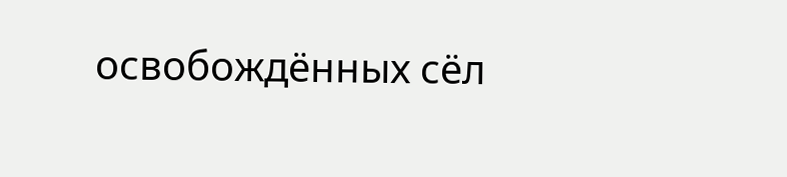освобождённых сёл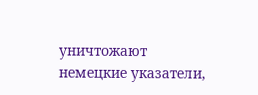уничтожают немецкие указатели,